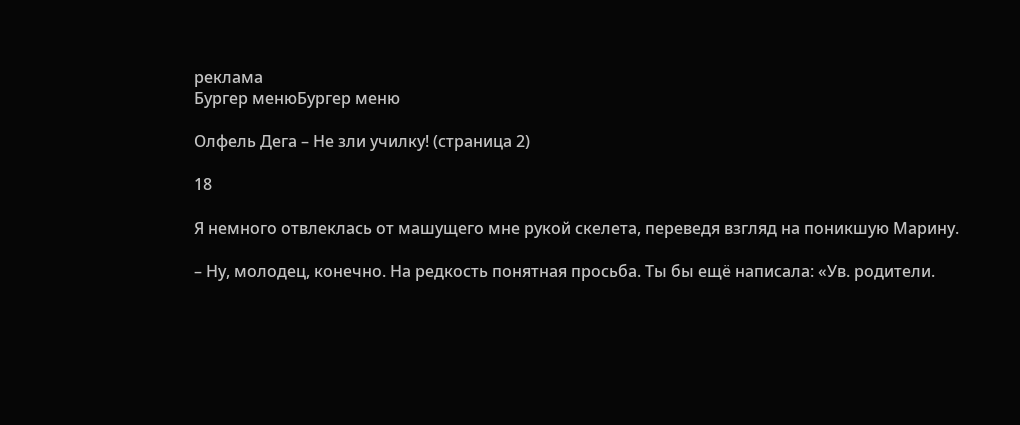реклама
Бургер менюБургер меню

Олфель Дега – Не зли училку! (страница 2)

18

Я немного отвлеклась от машущего мне рукой скелета, переведя взгляд на поникшую Марину.

– Ну, молодец, конечно. На редкость понятная просьба. Ты бы ещё написала: «Ув. родители.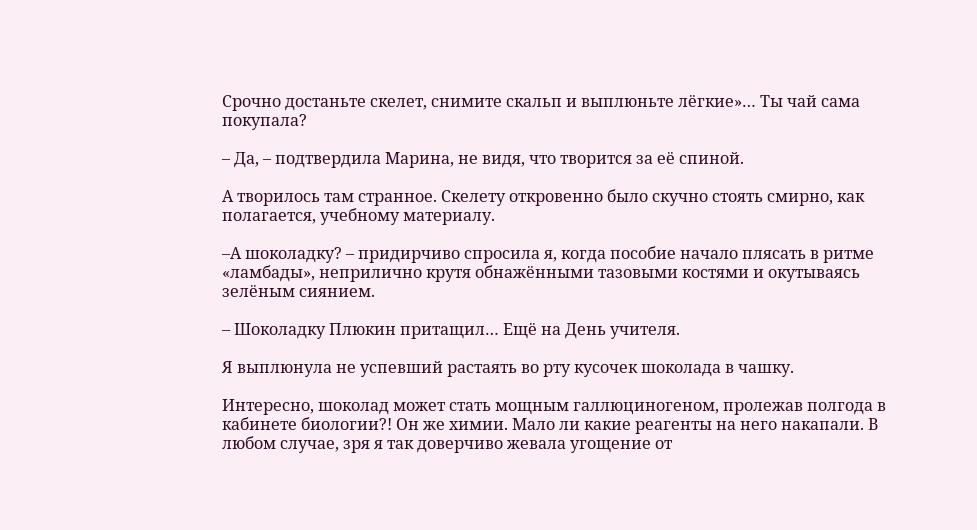Срочно достаньте скелет, снимите скальп и выплюньте лёгкие»… Ты чай сама покупала?

– Да, – подтвердила Марина, не видя, что творится за её спиной.

А творилось там странное. Скелету откровенно было скучно стоять смирно, как полагается, учебному материалу.

–А шоколадку? – придирчиво спросила я, когда пособие начало плясать в ритме «ламбады», неприлично крутя обнажёнными тазовыми костями и окутываясь зелёным сиянием.

– Шоколадку Плюкин притащил… Ещё на День учителя.

Я выплюнула не успевший растаять во рту кусочек шоколада в чашку.

Интересно, шоколад может стать мощным галлюциногеном, пролежав полгода в кабинете биологии?! Он же химии. Мало ли какие реагенты на него накапали. В любом случае, зря я так доверчиво жевала угощение от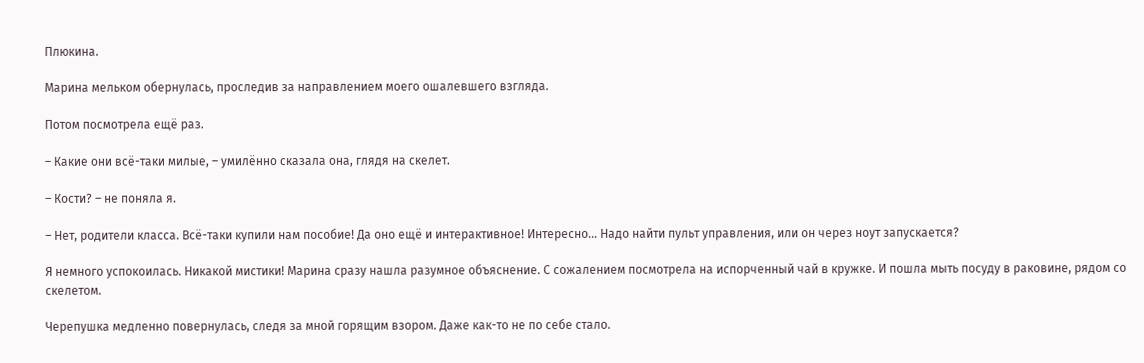Плюкина.

Марина мельком обернулась, проследив за направлением моего ошалевшего взгляда.

Потом посмотрела ещё раз.

– Какие они всё-таки милые, – умилённо сказала она, глядя на скелет.

– Кости? – не поняла я.

– Нет, родители класса. Всё-таки купили нам пособие! Да оно ещё и интерактивное! Интересно… Надо найти пульт управления, или он через ноут запускается?

Я немного успокоилась. Никакой мистики! Марина сразу нашла разумное объяснение. С сожалением посмотрела на испорченный чай в кружке. И пошла мыть посуду в раковине, рядом со скелетом.

Черепушка медленно повернулась, следя за мной горящим взором. Даже как-то не по себе стало.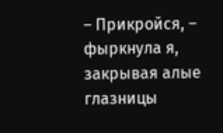– Прикройся, – фыркнула я, закрывая алые глазницы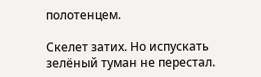полотенцем.

Скелет затих. Но испускать зелёный туман не перестал.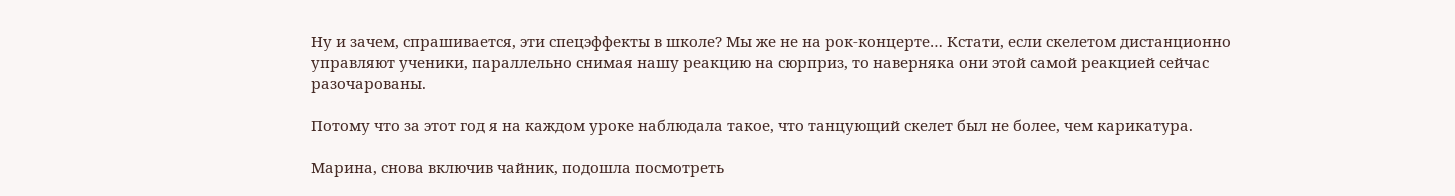Ну и зачем, спрашивается, эти спецэффекты в школе? Мы же не на рок-концерте… Кстати, если скелетом дистанционно управляют ученики, параллельно снимая нашу реакцию на сюрприз, то наверняка они этой самой реакцией сейчас разочарованы.

Потому что за этот год я на каждом уроке наблюдала такое, что танцующий скелет был не более, чем карикатура.

Марина, снова включив чайник, подошла посмотреть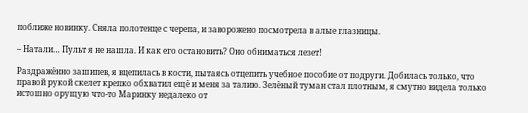поближе новинку. Сняла полотенце с черепа, и заворожено посмотрела в алые глазницы.

– Натали… Пульт я не нашла. И как его остановить? Оно обниматься лезет!

Раздражённо зашипев, я вцепилась в кости, пытаясь отцепить учебное пособие от подруги. Добилась только, что правой рукой скелет крепко обхватил ещё и меня за талию. Зелёный туман стал плотным, я смутно видела только истошно орущую что-то Маринку недалеко от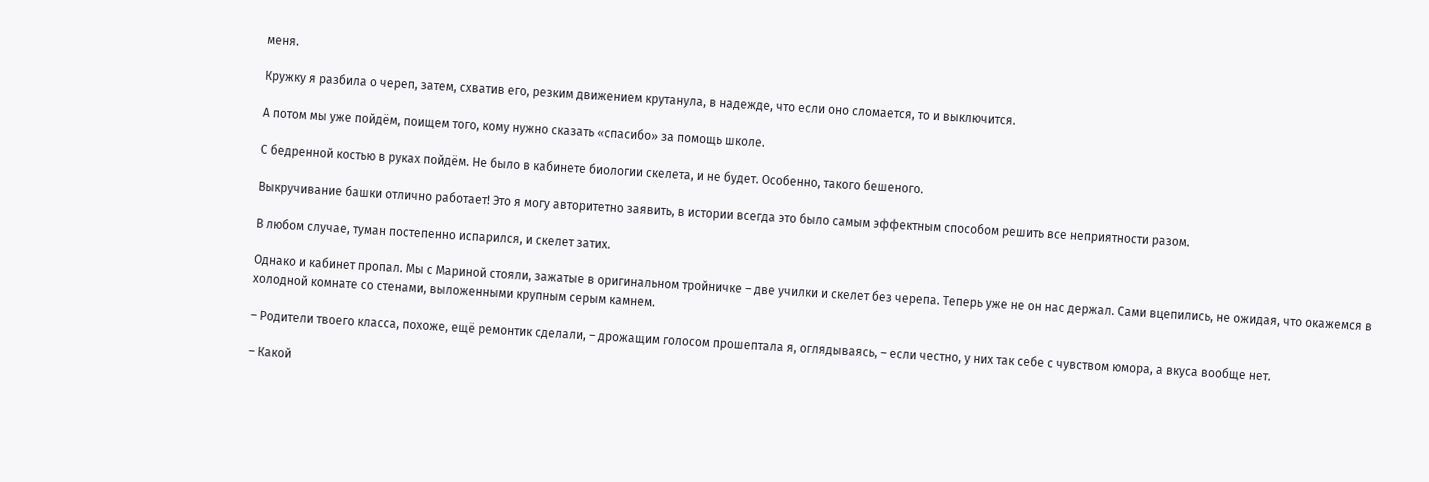меня.

Кружку я разбила о череп, затем, схватив его, резким движением крутанула, в надежде, что если оно сломается, то и выключится.

А потом мы уже пойдём, поищем того, кому нужно сказать «спасибо» за помощь школе.

С бедренной костью в руках пойдём. Не было в кабинете биологии скелета, и не будет. Особенно, такого бешеного.

Выкручивание башки отлично работает! Это я могу авторитетно заявить, в истории всегда это было самым эффектным способом решить все неприятности разом.

В любом случае, туман постепенно испарился, и скелет затих.

Однако и кабинет пропал. Мы с Мариной стояли, зажатые в оригинальном тройничке – две училки и скелет без черепа. Теперь уже не он нас держал. Сами вцепились, не ожидая, что окажемся в холодной комнате со стенами, выложенными крупным серым камнем.

– Родители твоего класса, похоже, ещё ремонтик сделали, – дрожащим голосом прошептала я, оглядываясь, – если честно, у них так себе с чувством юмора, а вкуса вообще нет.

– Какой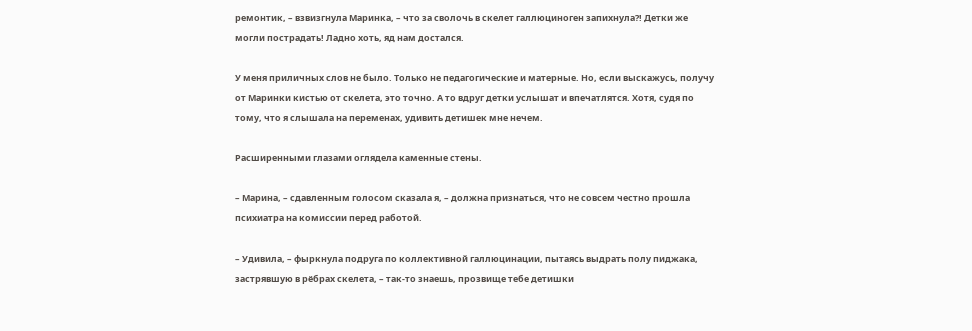ремонтик, – взвизгнула Маринка, – что за сволочь в скелет галлюциноген запихнула?! Детки же могли пострадать! Ладно хоть, яд нам достался.

У меня приличных слов не было. Только не педагогические и матерные. Но, если выскажусь, получу от Маринки кистью от скелета, это точно. А то вдруг детки услышат и впечатлятся. Хотя, судя по тому, что я слышала на переменах, удивить детишек мне нечем.

Расширенными глазами оглядела каменные стены.

– Марина, – сдавленным голосом сказала я, – должна признаться, что не совсем честно прошла психиатра на комиссии перед работой.

– Удивила, – фыркнула подруга по коллективной галлюцинации, пытаясь выдрать полу пиджака, застрявшую в рёбрах скелета, – так-то знаешь, прозвище тебе детишки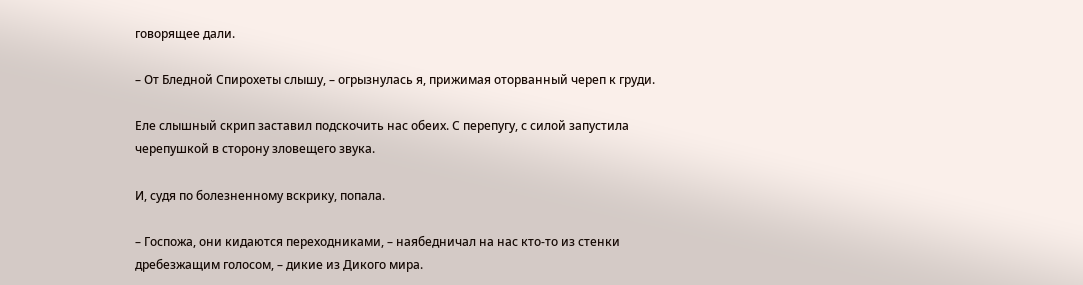говорящее дали.

– От Бледной Спирохеты слышу, – огрызнулась я, прижимая оторванный череп к груди.

Еле слышный скрип заставил подскочить нас обеих. С перепугу, с силой запустила черепушкой в сторону зловещего звука.

И, судя по болезненному вскрику, попала.

– Госпожа, они кидаются переходниками, – наябедничал на нас кто-то из стенки дребезжащим голосом, – дикие из Дикого мира.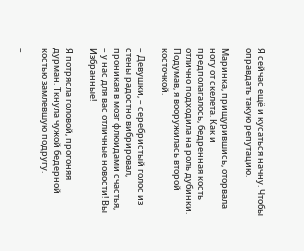Я сейчас ещё и кусаться начну. Чтобы оправдать такую репутацию.

Маринка, прищурившись, оторвала ногу от скелета. Как и предполагалось, бедренная кость отлично подходила на роль дубинки. Подумав, я вооружилась второй косточкой.

– Девушки, – серебристый голос из стены радостно вибрировал, проникая в мозг флюидами счастья, – у нас для вас отличные новости! Вы Избранные!

Я потрясла головой, прогоняя дурман. Ткнула чужой бедерной костью замлевшую подругу.

–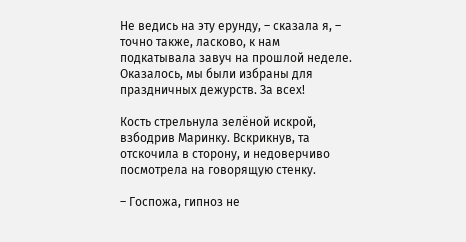Не ведись на эту ерунду, – сказала я, – точно также, ласково, к нам подкатывала завуч на прошлой неделе. Оказалось, мы были избраны для праздничных дежурств. За всех!

Кость стрельнула зелёной искрой, взбодрив Маринку. Вскрикнув, та отскочила в сторону, и недоверчиво посмотрела на говорящую стенку.

– Госпожа, гипноз не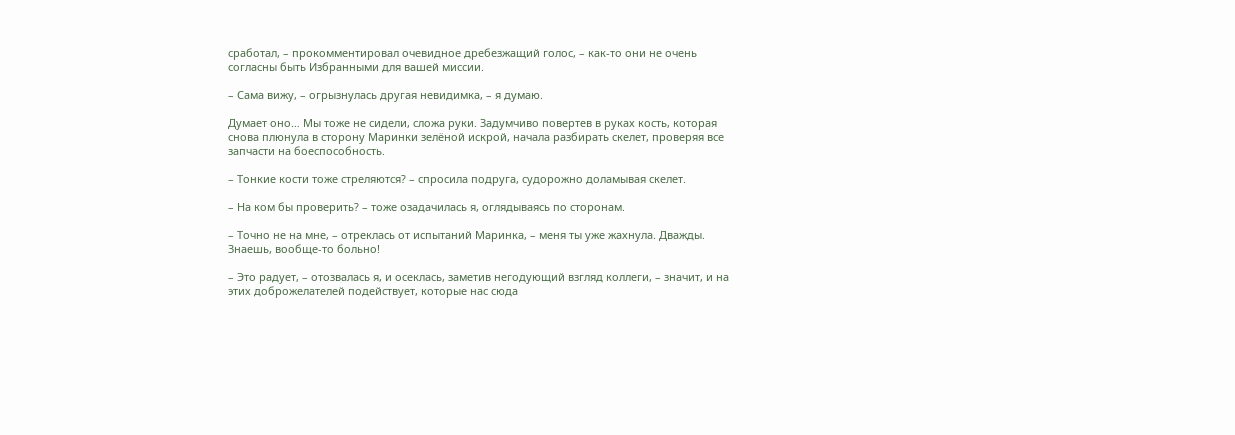сработал, – прокомментировал очевидное дребезжащий голос, – как-то они не очень согласны быть Избранными для вашей миссии.

– Сама вижу, – огрызнулась другая невидимка, – я думаю.

Думает оно… Мы тоже не сидели, сложа руки. Задумчиво повертев в руках кость, которая снова плюнула в сторону Маринки зелёной искрой, начала разбирать скелет, проверяя все запчасти на боеспособность.

– Тонкие кости тоже стреляются? – спросила подруга, судорожно доламывая скелет.

– На ком бы проверить? – тоже озадачилась я, оглядываясь по сторонам.

– Точно не на мне, – отреклась от испытаний Маринка, – меня ты уже жахнула. Дважды. Знаешь, вообще-то больно!

– Это радует, – отозвалась я, и осеклась, заметив негодующий взгляд коллеги, – значит, и на этих доброжелателей подействует, которые нас сюда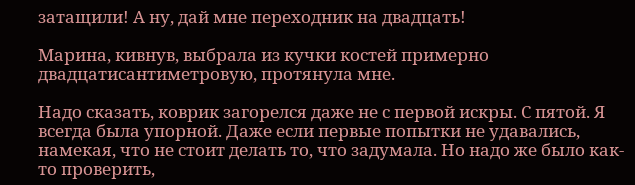затащили! А ну, дай мне переходник на двадцать!

Марина, кивнув, выбрала из кучки костей примерно двадцатисантиметровую, протянула мне.

Надо сказать, коврик загорелся даже не с первой искры. С пятой. Я всегда была упорной. Даже если первые попытки не удавались, намекая, что не стоит делать то, что задумала. Но надо же было как-то проверить,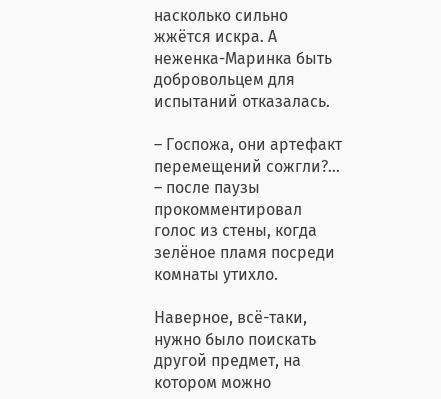насколько сильно жжётся искра. А неженка-Маринка быть добровольцем для испытаний отказалась.

– Госпожа, они артефакт перемещений сожгли?… – после паузы прокомментировал голос из стены, когда зелёное пламя посреди комнаты утихло.

Наверное, всё-таки, нужно было поискать другой предмет, на котором можно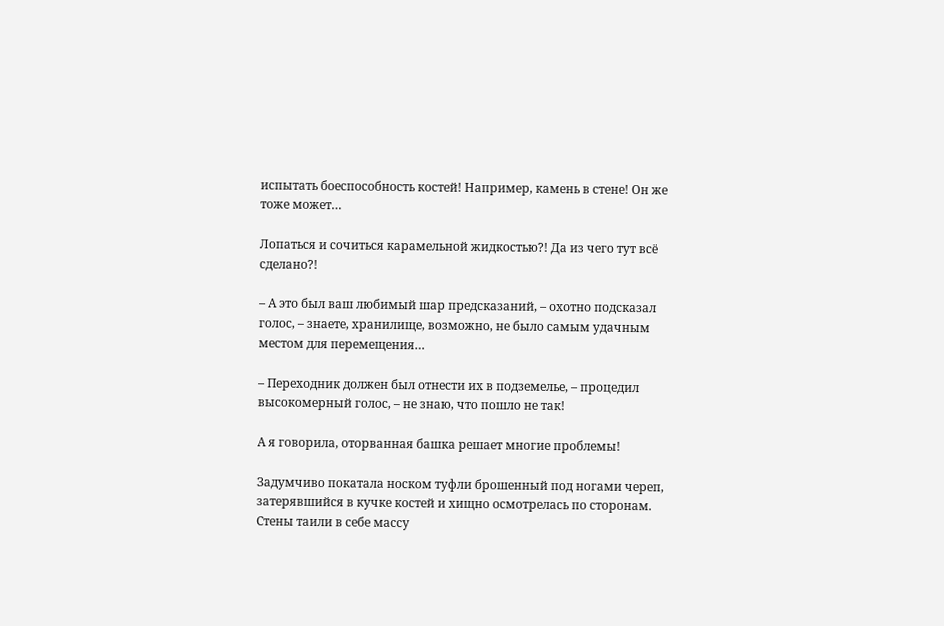испытать боеспособность костей! Например, камень в стене! Он же тоже может…

Лопаться и сочиться карамельной жидкостью?! Да из чего тут всё сделано?!

– А это был ваш любимый шар предсказаний, – охотно подсказал голос, – знаете, хранилище, возможно, не было самым удачным местом для перемещения…

– Переходник должен был отнести их в подземелье, – процедил высокомерный голос, – не знаю, что пошло не так!

А я говорила, оторванная башка решает многие проблемы!

Задумчиво покатала носком туфли брошенный под ногами череп, затерявшийся в кучке костей и хищно осмотрелась по сторонам. Стены таили в себе массу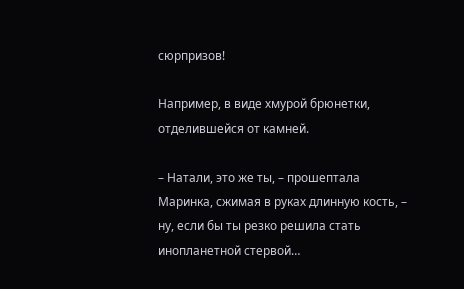сюрпризов!

Например, в виде хмурой брюнетки, отделившейся от камней.

– Натали, это же ты, – прошептала Маринка, сжимая в руках длинную кость, – ну, если бы ты резко решила стать инопланетной стервой…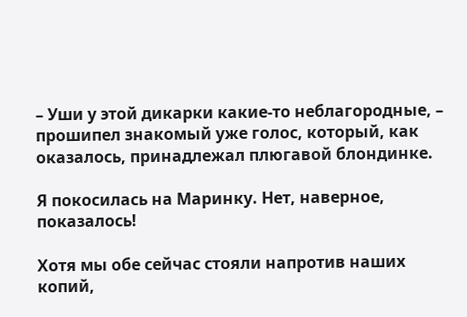– Уши у этой дикарки какие-то неблагородные, – прошипел знакомый уже голос, который, как оказалось, принадлежал плюгавой блондинке.

Я покосилась на Маринку. Нет, наверное, показалось!

Хотя мы обе сейчас стояли напротив наших копий,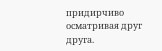придирчиво осматривая друг друга.